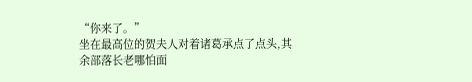“你来了。”
坐在最高位的贺夫人对着诸葛承点了点头,其余部落长老哪怕面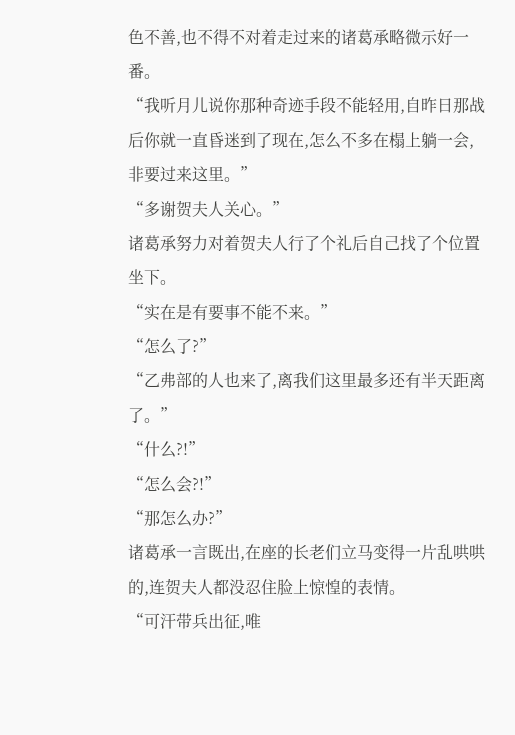色不善,也不得不对着走过来的诸葛承略微示好一番。
“我听月儿说你那种奇迹手段不能轻用,自昨日那战后你就一直昏迷到了现在,怎么不多在榻上躺一会,非要过来这里。”
“多谢贺夫人关心。”
诸葛承努力对着贺夫人行了个礼后自己找了个位置坐下。
“实在是有要事不能不来。”
“怎么了?”
“乙弗部的人也来了,离我们这里最多还有半天距离了。”
“什么?!”
“怎么会?!”
“那怎么办?”
诸葛承一言既出,在座的长老们立马变得一片乱哄哄的,连贺夫人都没忍住脸上惊惶的表情。
“可汗带兵出征,唯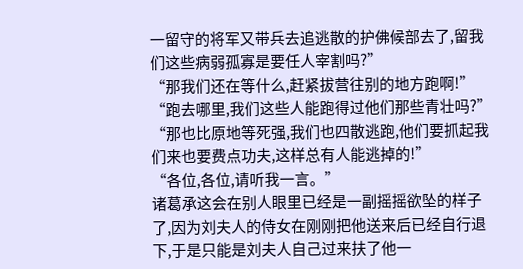一留守的将军又带兵去追逃散的护佛候部去了,留我们这些病弱孤寡是要任人宰割吗?”
“那我们还在等什么,赶紧拔营往别的地方跑啊!”
“跑去哪里,我们这些人能跑得过他们那些青壮吗?”
“那也比原地等死强,我们也四散逃跑,他们要抓起我们来也要费点功夫,这样总有人能逃掉的!”
“各位,各位,请听我一言。”
诸葛承这会在别人眼里已经是一副摇摇欲坠的样子了,因为刘夫人的侍女在刚刚把他送来后已经自行退下,于是只能是刘夫人自己过来扶了他一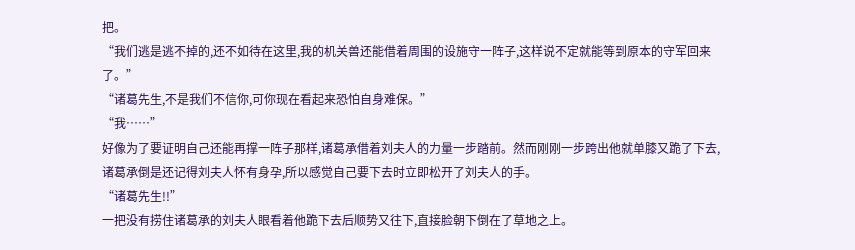把。
“我们逃是逃不掉的,还不如待在这里,我的机关兽还能借着周围的设施守一阵子,这样说不定就能等到原本的守军回来了。”
“诸葛先生,不是我们不信你,可你现在看起来恐怕自身难保。”
“我……”
好像为了要证明自己还能再撑一阵子那样,诸葛承借着刘夫人的力量一步踏前。然而刚刚一步跨出他就单膝又跪了下去,诸葛承倒是还记得刘夫人怀有身孕,所以感觉自己要下去时立即松开了刘夫人的手。
“诸葛先生!!”
一把没有捞住诸葛承的刘夫人眼看着他跪下去后顺势又往下,直接脸朝下倒在了草地之上。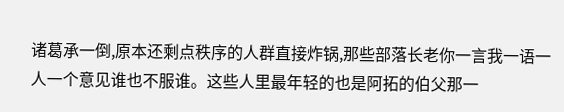诸葛承一倒,原本还剩点秩序的人群直接炸锅,那些部落长老你一言我一语一人一个意见谁也不服谁。这些人里最年轻的也是阿拓的伯父那一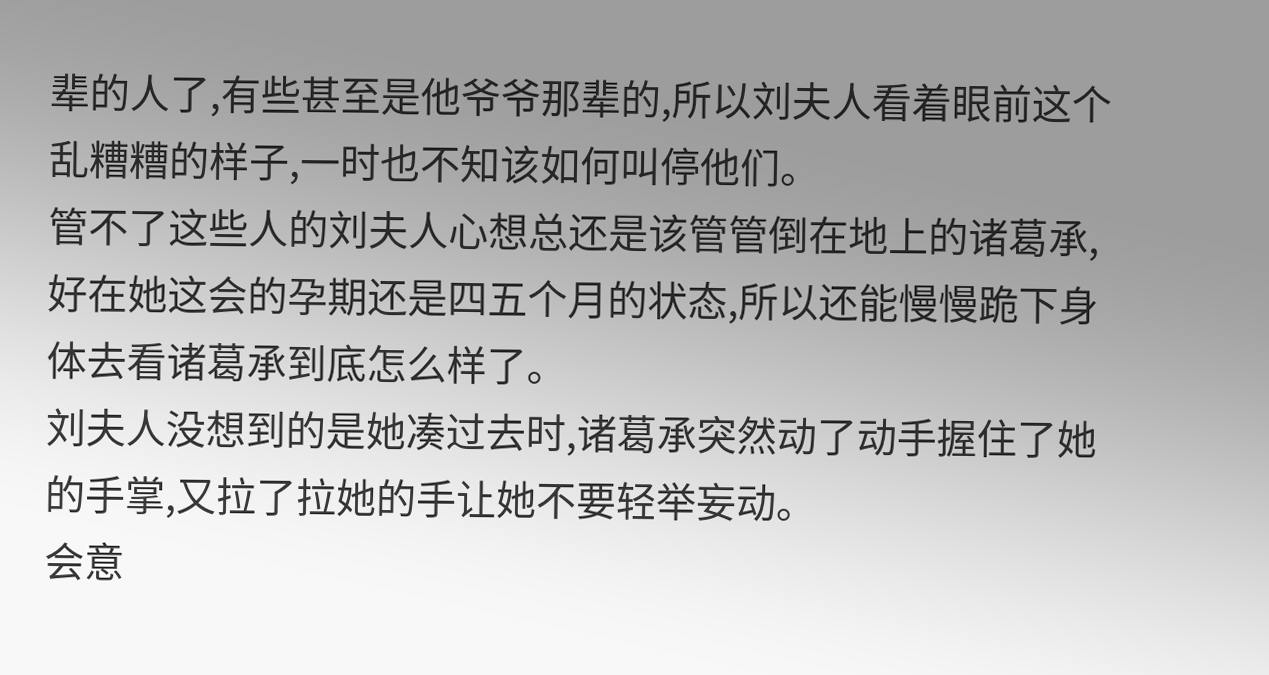辈的人了,有些甚至是他爷爷那辈的,所以刘夫人看着眼前这个乱糟糟的样子,一时也不知该如何叫停他们。
管不了这些人的刘夫人心想总还是该管管倒在地上的诸葛承,好在她这会的孕期还是四五个月的状态,所以还能慢慢跪下身体去看诸葛承到底怎么样了。
刘夫人没想到的是她凑过去时,诸葛承突然动了动手握住了她的手掌,又拉了拉她的手让她不要轻举妄动。
会意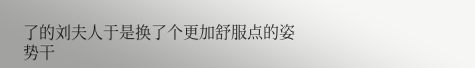了的刘夫人于是换了个更加舒服点的姿势干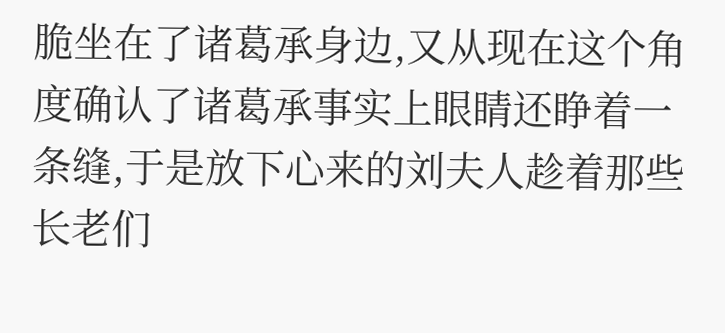脆坐在了诸葛承身边,又从现在这个角度确认了诸葛承事实上眼睛还睁着一条缝,于是放下心来的刘夫人趁着那些长老们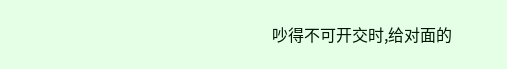吵得不可开交时,给对面的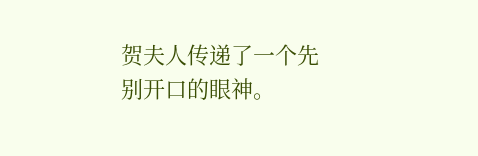贺夫人传递了一个先别开口的眼神。